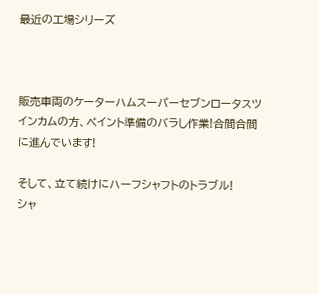最近の工場シリーズ



販売車両のケーターハムスーパーセブンロータスツインカムの方、ペイント準備のバラし作業!合間合間に進んでいます!

そして、立て続けにハーフシャフトのトラブル!
シャ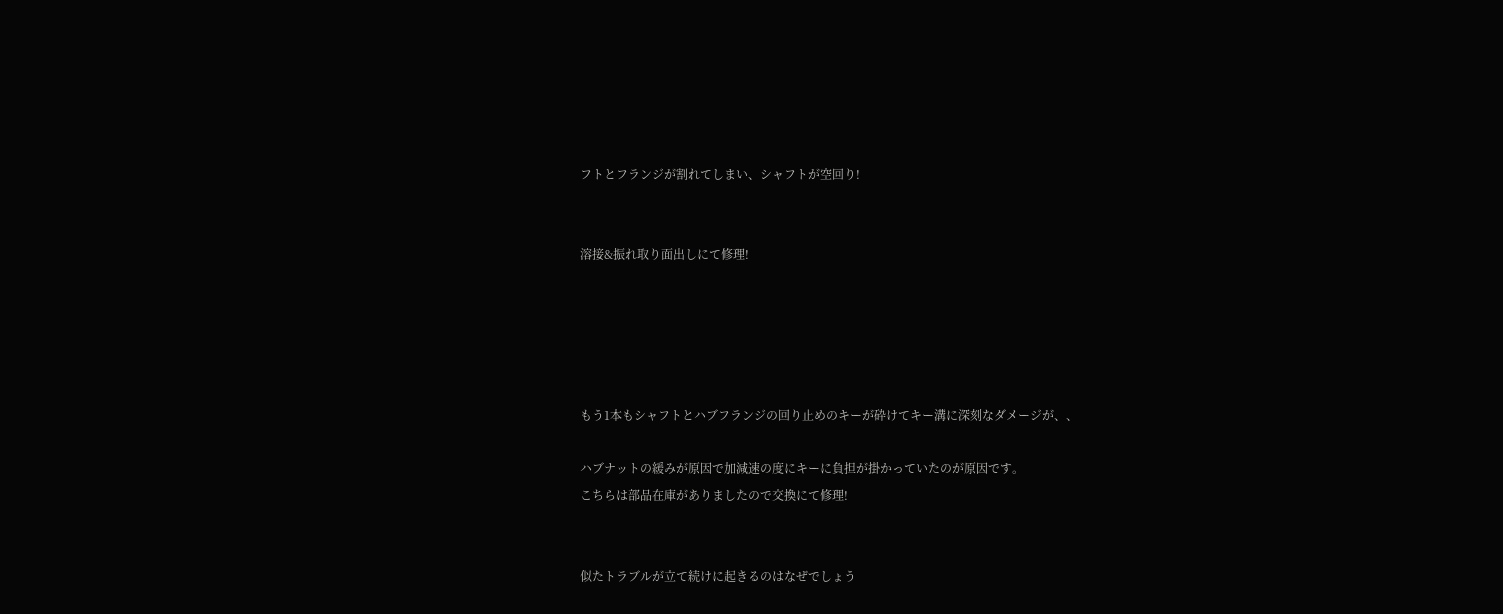フトとフランジが割れてしまい、シャフトが空回り!


溶接&振れ取り面出しにて修理!





もう1本もシャフトとハブフランジの回り止めのキーが砕けてキー溝に深刻なダメージが、、

ハブナットの緩みが原因で加減速の度にキーに負担が掛かっていたのが原因です。
こちらは部品在庫がありましたので交換にて修理!


似たトラブルが立て続けに起きるのはなぜでしょう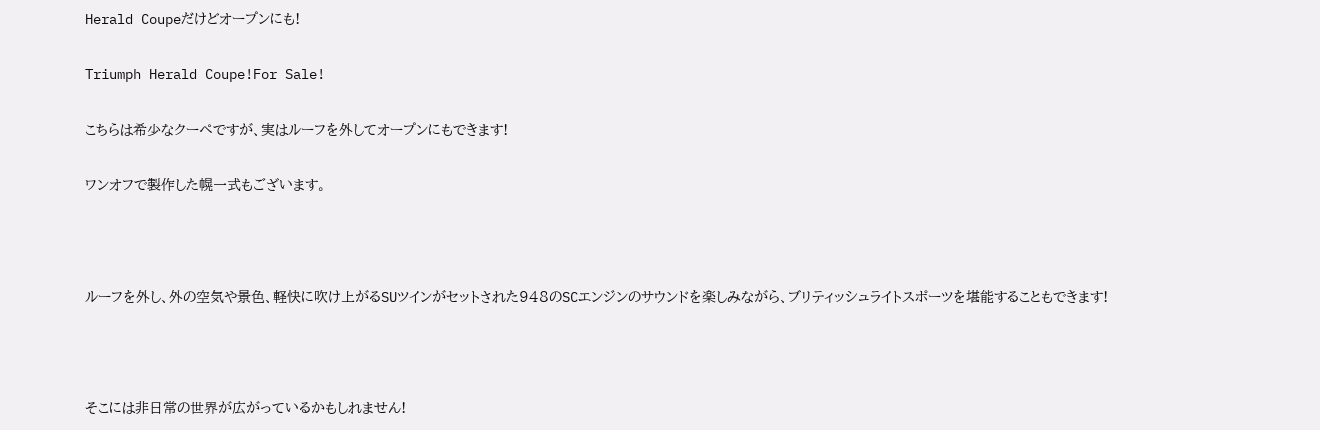Herald Coupeだけどオープンにも!

Triumph Herald Coupe!For Sale!

こちらは希少なクーペですが、実はルーフを外してオープンにもできます!

ワンオフで製作した幌一式もございます。



ルーフを外し、外の空気や景色、軽快に吹け上がるSUツインがセットされた948のSCエンジンのサウンドを楽しみながら、ブリティッシュライトスポーツを堪能することもできます!



そこには非日常の世界が広がっているかもしれません!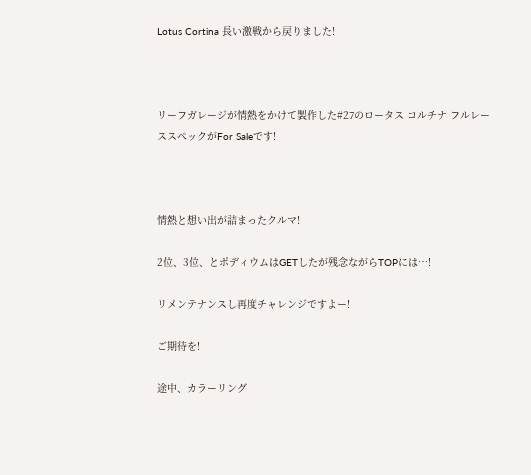Lotus Cortina 長い激戦から戻りました!



リーフガレージが情熱をかけて製作した#27のロータス コルチナ フルレーススペックがFor Saleです!



情熱と想い出が詰まったクルマ!

2位、3位、とポディウムはGETしたが残念ながらTOPには…!

リメンテナンスし再度チャレンジですよー!

ご期待を!

途中、カラーリング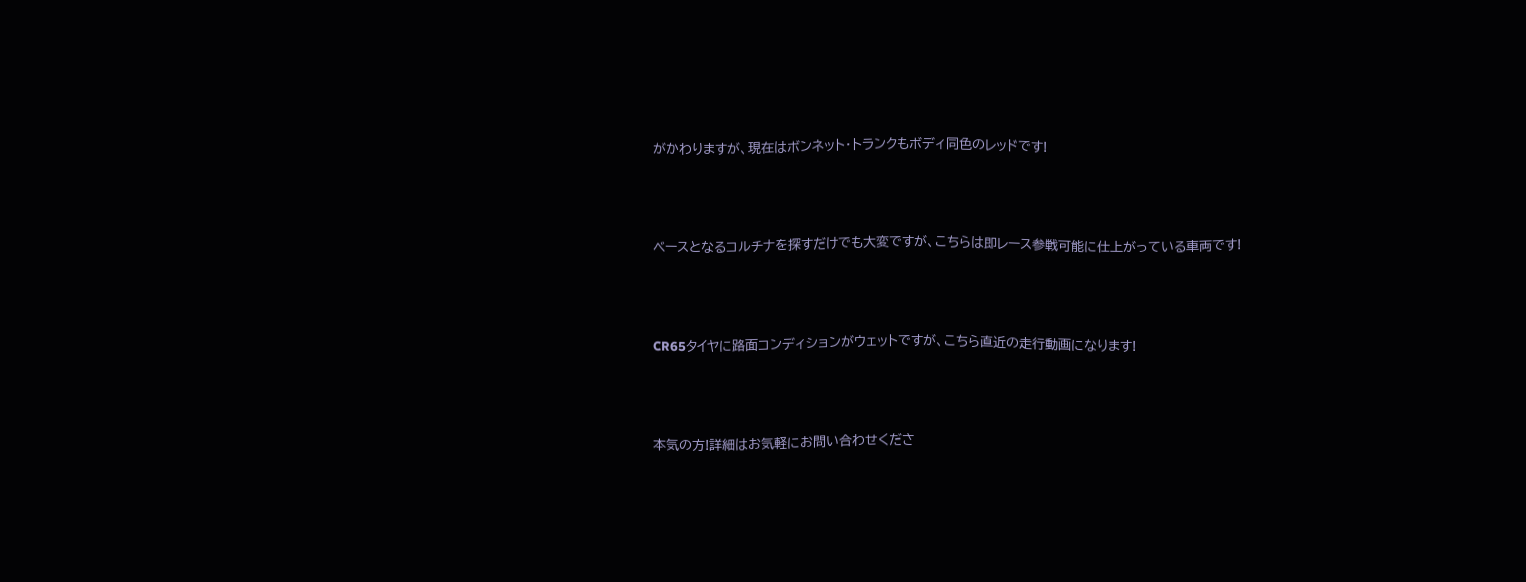がかわりますが、現在はボンネット・トランクもボディ同色のレッドです!



ベースとなるコルチナを探すだけでも大変ですが、こちらは即レース参戦可能に仕上がっている車両です!



CR65タイヤに路面コンディションがウェットですが、こちら直近の走行動画になります!



本気の方!詳細はお気軽にお問い合わせくださ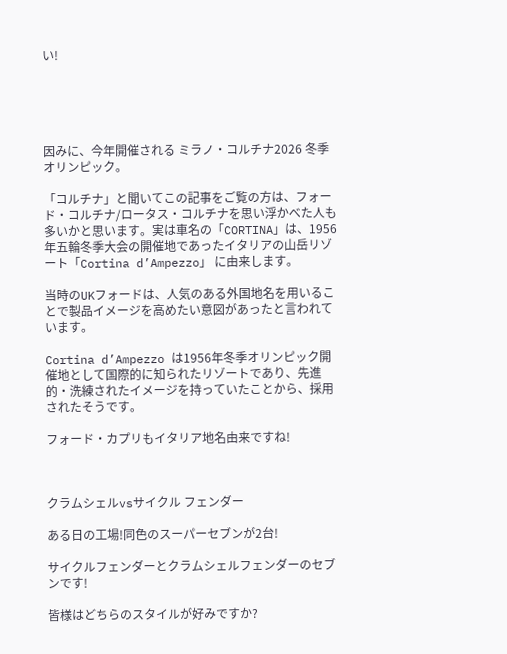い!





因みに、今年開催される ミラノ・コルチナ2026 冬季オリンピック。

「コルチナ」と聞いてこの記事をご覧の方は、フォード・コルチナ/ロータス・コルチナを思い浮かべた人も多いかと思います。実は車名の「CORTINA」は、1956年五輪冬季大会の開催地であったイタリアの山岳リゾート「Cortina d’Ampezzo」 に由来します。

当時のUKフォードは、人気のある外国地名を用いることで製品イメージを高めたい意図があったと言われています。

Cortina d’Ampezzo は1956年冬季オリンピック開催地として国際的に知られたリゾートであり、先進的・洗練されたイメージを持っていたことから、採用されたそうです。

フォード・カプリもイタリア地名由来ですね!



クラムシェルvsサイクル フェンダー

ある日の工場!同色のスーパーセブンが2台!

サイクルフェンダーとクラムシェルフェンダーのセブンです!

皆様はどちらのスタイルが好みですか?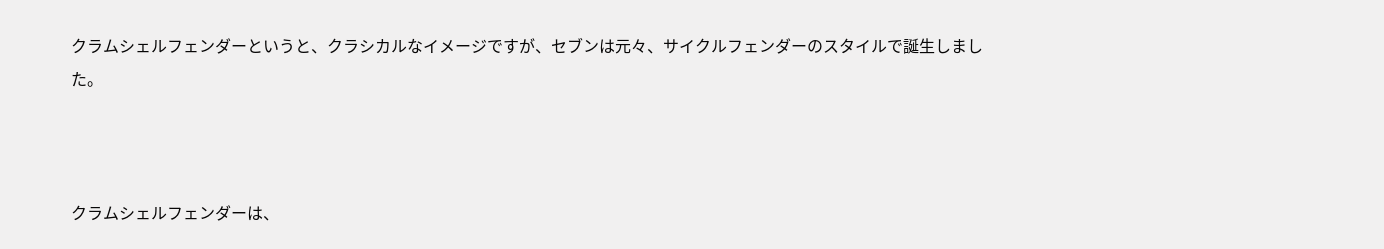クラムシェルフェンダーというと、クラシカルなイメージですが、セブンは元々、サイクルフェンダーのスタイルで誕生しました。



クラムシェルフェンダーは、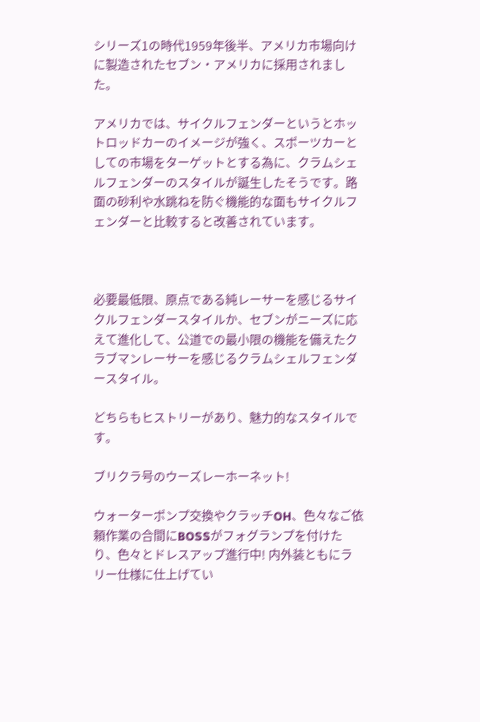シリーズ1の時代1959年後半、アメリカ市場向けに製造されたセブン・アメリカに採用されました。

アメリカでは、サイクルフェンダーというとホットロッドカーのイメージが強く、スポーツカーとしての市場をターゲットとする為に、クラムシェルフェンダーのスタイルが誕生したそうです。路面の砂利や水跳ねを防ぐ機能的な面もサイクルフェンダーと比較すると改善されています。



必要最低限、原点である純レーサーを感じるサイクルフェンダースタイルか、セブンがニーズに応えて進化して、公道での最小限の機能を備えたクラブマンレーサーを感じるクラムシェルフェンダースタイル。

どちらもヒストリーがあり、魅力的なスタイルです。

ブリクラ号のウーズレーホーネット!

ウォーターポンプ交換やクラッチOH、色々なご依頼作業の合間にBOSSがフォグランプを付けたり、色々とドレスアップ進行中! 内外装ともにラリー仕様に仕上げてい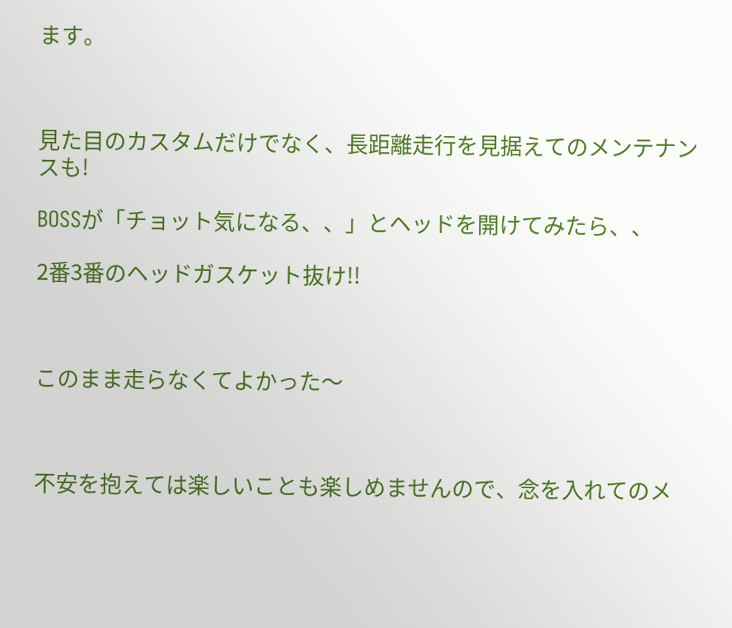ます。



見た目のカスタムだけでなく、長距離走行を見据えてのメンテナンスも!

BOSSが「チョット気になる、、」とヘッドを開けてみたら、、

2番3番のヘッドガスケット抜け!!



このまま走らなくてよかった〜



不安を抱えては楽しいことも楽しめませんので、念を入れてのメ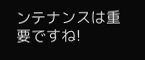ンテナンスは重要ですね!